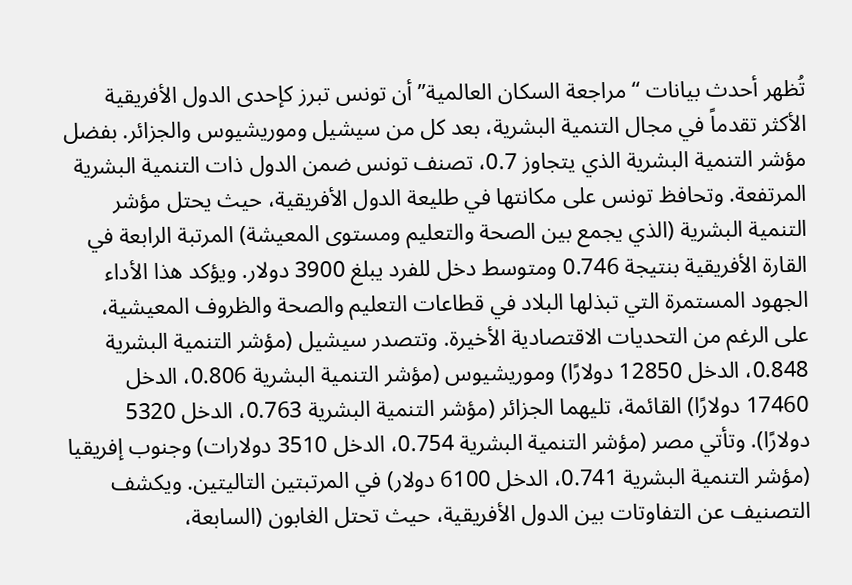تُظهر أحدث بيانات “مراجعة السكان العالمية” أن تونس تبرز كإحدى الدول الأفريقية الأكثر تقدماً في مجال التنمية البشرية، بعد كل من سيشيل وموريشيوس والجزائر. بفضل مؤشر التنمية البشرية الذي يتجاوز 0.7، تصنف تونس ضمن الدول ذات التنمية البشرية المرتفعة. وتحافظ تونس على مكانتها في طليعة الدول الأفريقية، حيث يحتل مؤشر التنمية البشرية (الذي يجمع بين الصحة والتعليم ومستوى المعيشة) المرتبة الرابعة في القارة الأفريقية بنتيجة 0.746 ومتوسط دخل للفرد يبلغ 3900 دولار. ويؤكد هذا الأداء الجهود المستمرة التي تبذلها البلاد في قطاعات التعليم والصحة والظروف المعيشية، على الرغم من التحديات الاقتصادية الأخيرة. وتتصدر سيشيل (مؤشر التنمية البشرية 0.848، الدخل 12850 دولارًا) وموريشيوس (مؤشر التنمية البشرية 0.806، الدخل 17460 دولارًا) القائمة، تليهما الجزائر (مؤشر التنمية البشرية 0.763، الدخل 5320 دولارًا). وتأتي مصر (مؤشر التنمية البشرية 0.754، الدخل 3510 دولارات) وجنوب إفريقيا (مؤشر التنمية البشرية 0.741، الدخل 6100 دولار) في المرتبتين التاليتين. ويكشف التصنيف عن التفاوتات بين الدول الأفريقية، حيث تحتل الغابون (السابعة،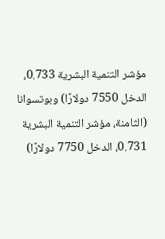مؤشر التنمية البشرية 0.733، الدخل 7550 دولارًا) وبوتسوانا (الثامنة، مؤشر التنمية البشرية 0.731، الدخل 7750 دولارًا)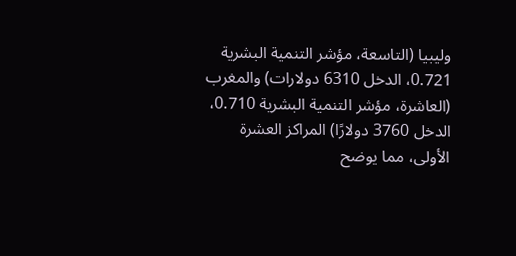وليبيا (التاسعة، مؤشر التنمية البشرية 0.721، الدخل 6310 دولارات) والمغرب (العاشرة، مؤشر التنمية البشرية 0.710، الدخل 3760 دولارًا) المراكز العشرة الأولى، مما يوضح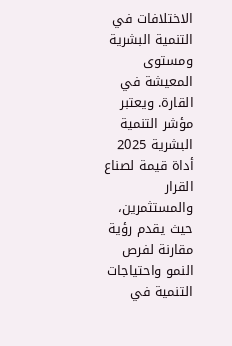الاختلافات في التنمية البشرية ومستوى المعيشة في القارة. ويعتبر مؤشر التنمية البشرية 2025 أداة قيمة لصناع القرار والمستثمرين، حيث يقدم رؤية مقارنة لفرص النمو واحتياجات التنمية في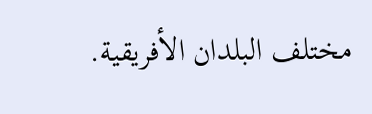مختلف البلدان الأفريقية.